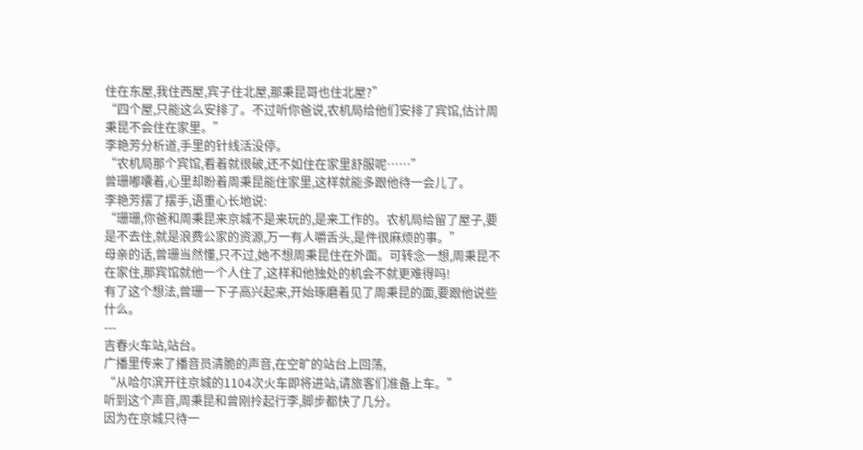住在东屋,我住西屋,宾子住北屋,那秉昆哥也住北屋?”
“四个屋,只能这么安排了。不过听你爸说,农机局给他们安排了宾馆,估计周秉昆不会住在家里。”
李艳芳分析道,手里的针线活没停。
“农机局那个宾馆,看着就很破,还不如住在家里舒服呢……”
曾珊嘟囔着,心里却盼着周秉昆能住家里,这样就能多跟他待一会儿了。
李艳芳摆了摆手,语重心长地说:
“珊珊,你爸和周秉昆来京城不是来玩的,是来工作的。农机局给留了屋子,要是不去住,就是浪费公家的资源,万一有人嚼舌头,是件很麻烦的事。”
母亲的话,曾珊当然懂,只不过,她不想周秉昆住在外面。可转念一想,周秉昆不在家住,那宾馆就他一个人住了,这样和他独处的机会不就更难得吗!
有了这个想法,曾珊一下子高兴起来,开始琢磨着见了周秉昆的面,要跟他说些什么。
---
吉春火车站,站台。
广播里传来了播音员清脆的声音,在空旷的站台上回荡,
“从哈尔滨开往京城的1104次火车即将进站,请旅客们准备上车。”
听到这个声音,周秉昆和曾刚拎起行李,脚步都快了几分。
因为在京城只待一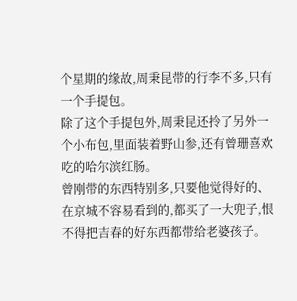个星期的缘故,周秉昆带的行李不多,只有一个手提包。
除了这个手提包外,周秉昆还拎了另外一个小布包,里面装着野山参,还有曾珊喜欢吃的哈尔滨红肠。
曾刚带的东西特别多,只要他觉得好的、在京城不容易看到的,都买了一大兜子,恨不得把吉春的好东西都带给老婆孩子。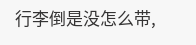行李倒是没怎么带,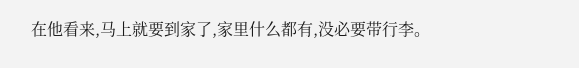在他看来,马上就要到家了,家里什么都有,没必要带行李。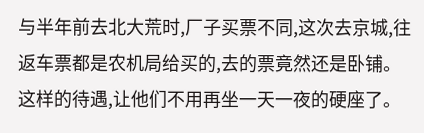与半年前去北大荒时,厂子买票不同,这次去京城,往返车票都是农机局给买的,去的票竟然还是卧铺。
这样的待遇,让他们不用再坐一天一夜的硬座了。